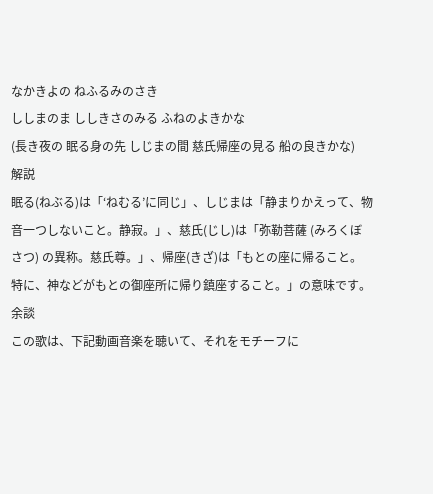なかきよの ねふるみのさき
ししまのま ししきさのみる ふねのよきかな
(長き夜の 眠る身の先 しじまの間 慈氏帰座の見る 船の良きかな)
解説
眠る(ねぶる)は「‘ねむる’に同じ」、しじまは「静まりかえって、物音一つしないこと。静寂。」、慈氏(じし)は「弥勒菩薩 (みろくぼさつ) の異称。慈氏尊。」、帰座(きざ)は「もとの座に帰ること。特に、神などがもとの御座所に帰り鎮座すること。」の意味です。
余談
この歌は、下記動画音楽を聴いて、それをモチーフに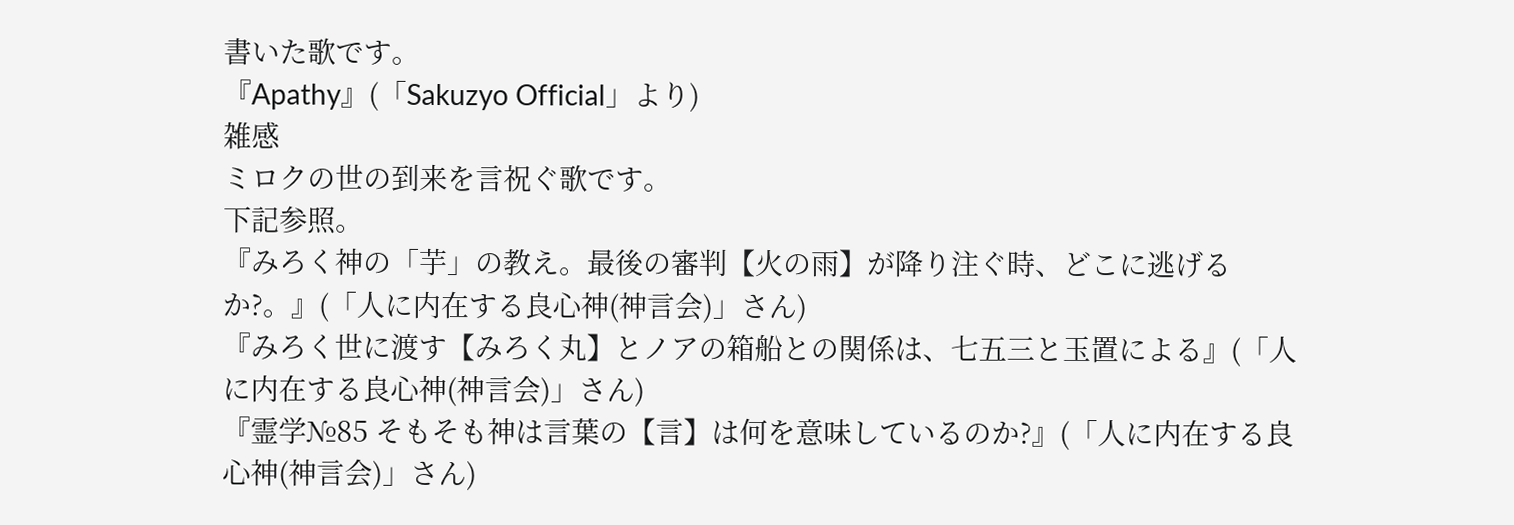書いた歌です。
『Apathy』(「Sakuzyo Official」より)
雑感
ミロクの世の到来を言祝ぐ歌です。
下記参照。
『みろく神の「芋」の教え。最後の審判【火の雨】が降り注ぐ時、どこに逃げるか?。』(「人に内在する良心神(神言会)」さん)
『みろく世に渡す【みろく丸】とノアの箱船との関係は、七五三と玉置による』(「人に内在する良心神(神言会)」さん)
『霊学№85 そもそも神は言葉の【言】は何を意味しているのか?』(「人に内在する良心神(神言会)」さん)